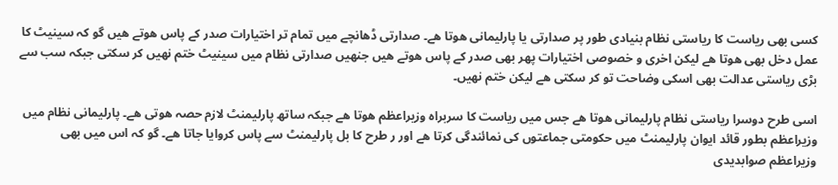کسی بھی ریاست کا ریاستی نظام بنیادی طور پر صدارتی یا پارلیمانی ھوتا ھے۔ صدارتی ڈھانچے میں تمام تر اختیارات صدر کے پاس ھوتے ھیں گو کہ سینیٹ کا عمل دخل بھی ھوتا ھے لیکن اخری و خصوصی اختیارات پھر بھی صدر کے پاس ھوتے ھیں جنھیں صدارتی نظام میں سینیٹ ختم نھیں کر سکتی جبکہ سب سے بڑی ریاستی عدالت بھی اسکی وضاحت تو کر سکتی ھے لیکن ختم نھیں۔

اسی طرح دوسرا ریاستی نظام پارلیمانی ھوتا ھے جس میں ریاست کا سربراہ وزیراعظم ھوتا ھے جبکہ ساتھ پارلیمنٹ لازم حصہ ھوتی ھے۔ پارلیمانی نظام میں وزیراعظم بطور قائد ایوان پارلیمنٹ میں حکومتی جماعتوں کی نمائندگی کرتا ھے اور ر طرح کا بل پارلیمنٹ سے پاس کروایا جاتا ھے۔ گو کہ اس میں بھی وزیراعظم صوابدیدی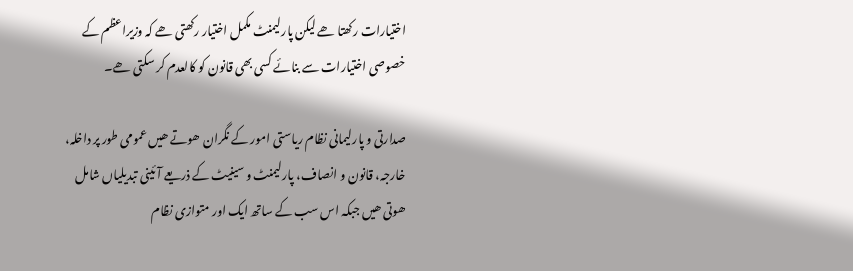اختیارات رکھتا ھے لیکن پارلیمنٹ مکمل اختیار رکھتی ھے کہ وزیراعظم کے خصوصی اختیارات سے بنائے کسی بھی قانون کو کالعدم کر سکتی ھے۔

صدارتی و پارلیمانی نظام ریاستی امور کے نگران ھوتے ھیں عمومی طور پر داخلہ، خارجہ، قانون و انصاف، پارلیمنٹ و سینیٹ کے ذریعے آئینی تبدیلیاں شامل ھوتی ھیں جبکہ اس سب کے ساتھ ایک اور متوازی نظام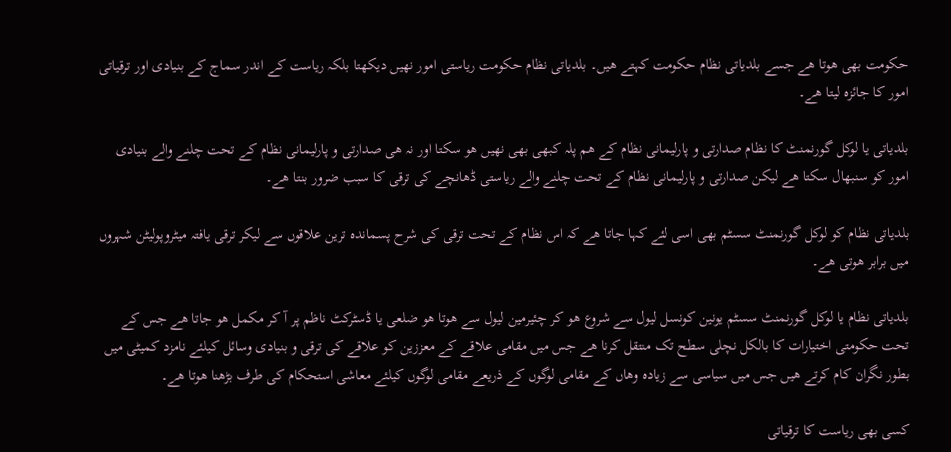حکومت بھی ھوتا ھے جسے بلدیاتی نظام حکومت کہتے ھیں۔ بلدیاتی نظام حکومت ریاستی امور نھیں دیکھتا بلکہ ریاست کے اندر سماج کے بنیادی اور ترقیاتی امور کا جائزہ لیتا ھے۔

بلدیاتی یا لوکل گورنمنٹ کا نظام صدارتی و پارلیمانی نظام کے ھم پلہ کبھی بھی نھیں ھو سکتا اور نہ ھی صدارتی و پارلیمانی نظام کے تحت چلنے والے بنیادی امور کو سنبھال سکتا ھے لیکن صدارتی و پارلیمانی نظام کے تحت چلنے والے ریاستی ڈھانچے کی ترقی کا سبب ضرور بنتا ھے۔

بلدیاتی نظام کو لوکل گورنمنٹ سسٹم بھی اسی لئے کہا جاتا ھے کہ اس نظام کے تحت ترقی کی شرح پسماندہ ترین علاقوں سے لیکر ترقی یافتہ میٹروپولیٹن شہروں میں برابر ھوتی ھے۔

بلدیاتی نظام یا لوکل گورنمنٹ سسٹم یونین کونسل لیول سے شروع ھو کر چئیرمین لیول سے ھوتا ھو ضلعی یا ڈسٹرکٹ ناظم پر آ کر مکمل ھو جاتا ھے جس کے تحت حکومتی اختیارات کا بالکل نچلی سطح تک منتقل کرنا ھے جس میں مقامی علاقے کے معززین کو علاقے کی ترقی و بنیادی وسائل کیلئے نامزد کمیٹی میں بطور نگران کام کرتے ھیں جس میں سیاسی سے زیادہ وھاں کے مقامی لوگوں کے ذریعے مقامی لوگوں کیلئے معاشی استحکام کی طرف بڑھنا ھوتا ھے۔

کسی بھی ریاست کا ترقیاتی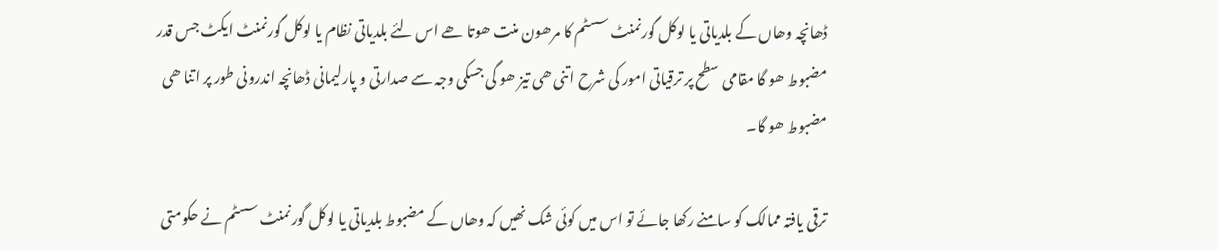ڈھانچہ وھاں کے بلدیاتی یا لوکل گورنمنٹ سسٹم کا مرھون منت ھوتا ھے اس لئے بلدیاتی نظام یا لوکل گورنمنٹ ایکٹ جس قدر مضبوط ھو گا مقامی سطح پر ترقیاتی امور کی شرح اتنی ھی تیز ھو گی جسکی وجہ سے صدارتی و پارلیمانی ڈھانچہ اندرونی طور پر اتنا ھی مضبوط ھو گا۔

ترقی یافتہ ممالک کو سامنے رکھا جائے تو اس میں کوئی شک نھیں کہ وھاں کے مضبوط بلدیاتی یا لوکل گورنمنٹ سسٹم نے حکومتی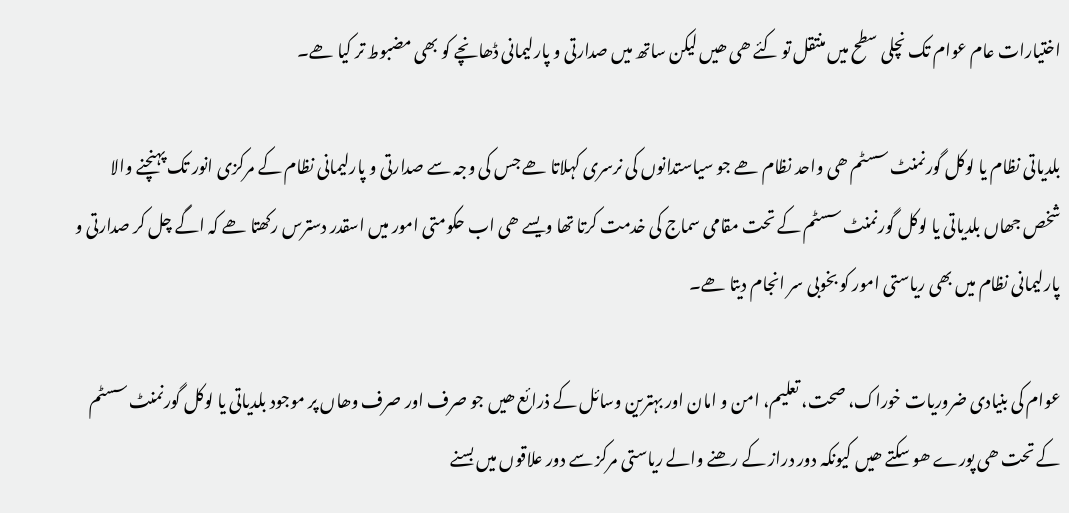اختیارات عام عوام تک نچلی سطح میں منتقل تو کئے ھی ھیں لیکن ساتھ میں صدارتی و پارلیمانی ڈھانچے کو بھی مضبوط تر کیا ھے۔

بلدیاتی نظام یا لوکل گورنمنٹ سسٹم ھی واحد نظام ھے جو سیاستدانوں کی نرسری کہلاتا ھے جس کی وجہ سے صدارتی و پارلیمانی نظام کے مرکزی انور تک پہنچنے والا شخص جھاں بلدیاتی یا لوکل گورنمنٹ سسٹم کے تحت مقامی سماج کی خدمت کرتا تھا ویسے ھی اب حکومتی امور میں اسقدر دسترس رکھتا ھے کہ اگے چل کر صدارتی و پارلیمانی نظام میں بھی ریاستی امور کو بخوبی سر انجام دیتا ھے۔

عوام کی بنیادی ضروریات خوراک، صحت، تعلیم، امن و امان اور بہترین وسائل کے ذرائع ھیں جو صرف اور صرف وھاں پر موجود بلدیاتی یا لوکل گورنمنٹ سسٹم کے تحت ھی پورے ھو سکتے ھیں کیونکہ دور دراز کے رھنے والے ریاستی مرکز سے دور علاقوں میں بسنے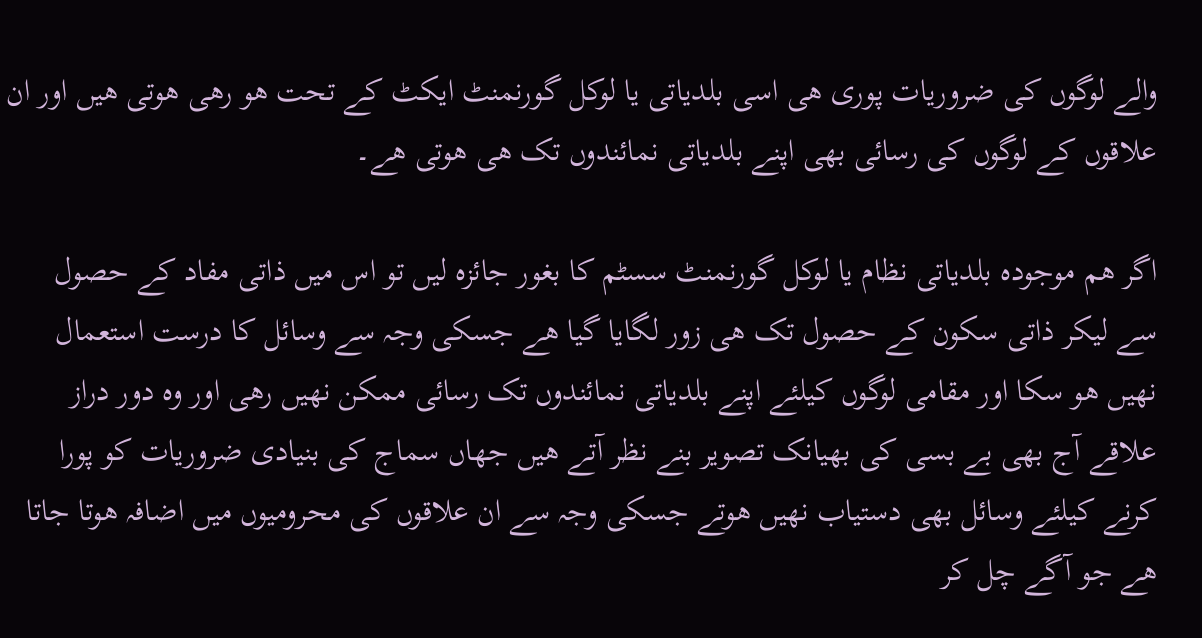والے لوگوں کی ضروریات پوری ھی اسی بلدیاتی یا لوکل گورنمنٹ ایکٹ کے تحت ھو رھی ھوتی ھیں اور ان علاقوں کے لوگوں کی رسائی بھی اپنے بلدیاتی نمائندوں تک ھی ھوتی ھے۔

اگر ھم موجودہ بلدیاتی نظام یا لوکل گورنمنٹ سسٹم کا بغور جائزہ لیں تو اس میں ذاتی مفاد کے حصول سے لیکر ذاتی سکون کے حصول تک ھی زور لگایا گیا ھے جسکی وجہ سے وسائل کا درست استعمال نھیں ھو سکا اور مقامی لوگوں کیلئے اپنے بلدیاتی نمائندوں تک رسائی ممکن نھیں رھی اور وہ دور دراز علاقے آج بھی بے بسی کی بھیانک تصویر بنے نظر آتے ھیں جھاں سماج کی بنیادی ضروریات کو پورا کرنے کیلئے وسائل بھی دستیاب نھیں ھوتے جسکی وجہ سے ان علاقوں کی محرومیوں میں اضافہ ھوتا جاتا ھے جو آگے چل کر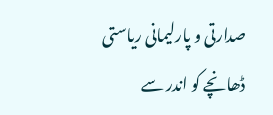صدارتی و پارلیمانی ریاستی ڈھانچے کو اندر سے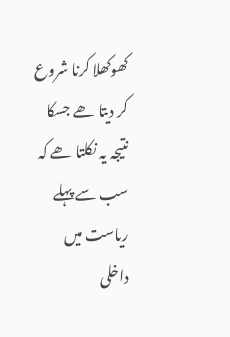کھوکھلا کرنا شروع کر دیتا ھے جسکا نتیجہ یہ نکلتا ھے کہ سب سے پہلے ریاست میں داخلی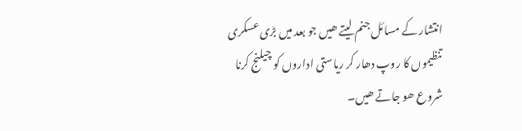انتشار کے مسائل جنم لیتے ھیں جو بعد میں بڑی عسکری تنظیموں کا روپ دھار کر ریاستی اداروں کو چیلنج کرنا شروع ھو جاتے ھیں۔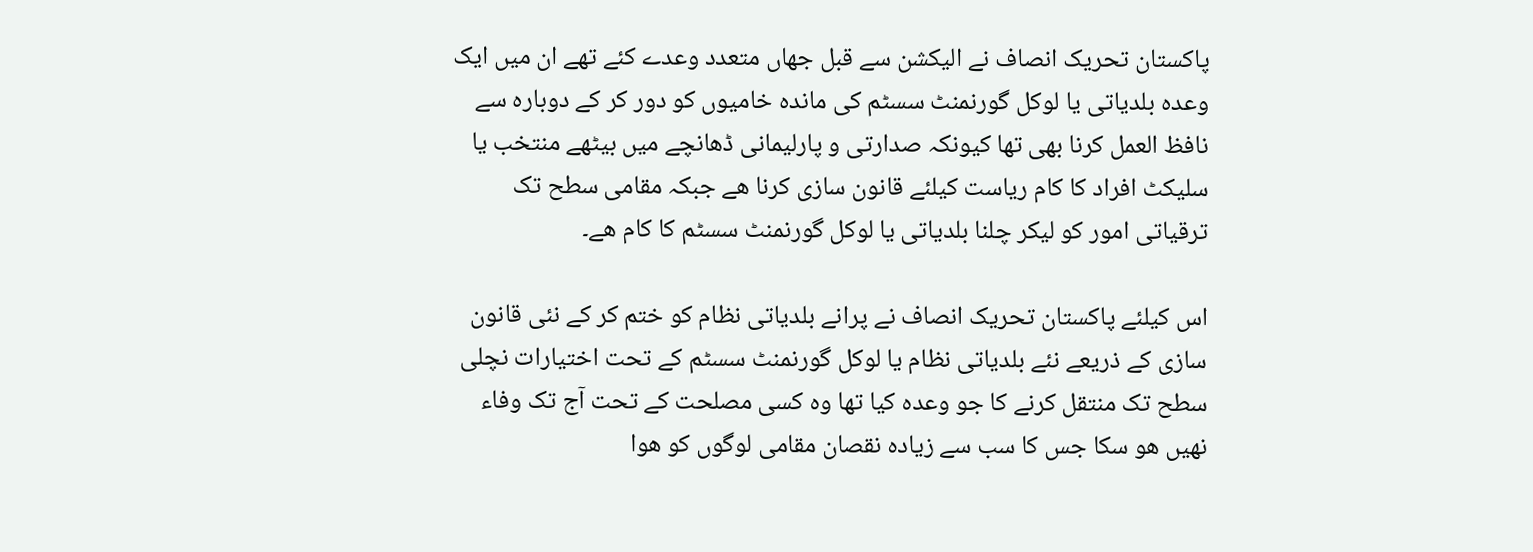پاکستان تحریک انصاف نے الیکشن سے قبل جھاں متعدد وعدے کئے تھے ان میں ایک وعدہ بلدیاتی یا لوکل گورنمنٹ سسٹم کی ماندہ خامیوں کو دور کر کے دوبارہ سے نافظ العمل کرنا بھی تھا کیونکہ صدارتی و پارلیمانی ڈھانچے میں بیٹھے منتخب یا سلیکٹ افراد کا کام ریاست کیلئے قانون سازی کرنا ھے جبکہ مقامی سطح تک ترقیاتی امور کو لیکر چلنا بلدیاتی یا لوکل گورنمنٹ سسٹم کا کام ھے۔

اس کیلئے پاکستان تحریک انصاف نے پرانے بلدیاتی نظام کو ختم کر کے نئی قانون سازی کے ذریعے نئے بلدیاتی نظام یا لوکل گورنمنٹ سسٹم کے تحت اختیارات نچلی سطح تک منتقل کرنے کا جو وعدہ کیا تھا وہ کسی مصلحت کے تحت آج تک وفاء نھیں ھو سکا جس کا سب سے زیادہ نقصان مقامی لوگوں کو ھوا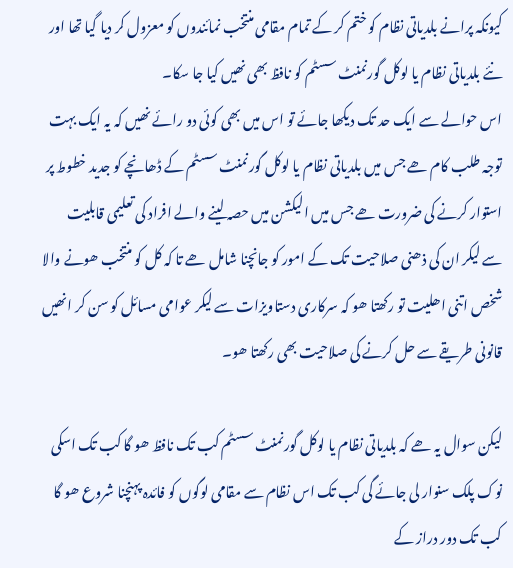کیونکہ پرانے بلدیاتی نظام کو ختم کر کے تمام مقامی منتخب نمائندوں کو معزول کر دیا گیا تھا اور نئے بلدیاتی نظام یا لوکل گورنمنٹ سسٹم کو نافظ بھی نھیں کیا جا سکا۔
اس حوالے سے ایک حد تک دیکھا جائے تو اس میں بھی کوئی دو رائے نھیں کہ یہ ایک بہت توجہ طلب کام ھے جس میں بلدیاتی نظام یا لوکل گورنمنٹ سسٹم کے ڈھانچے کو جدید خطوط پر استوار کرنے کی ضرورت ھے جس میں الیکشن میں حصہ لینے والے افراد کی تعلیمی قابلیت سے لیکر ان کی ذھنی صلاحیت تک کے امور کو جانچنا شامل ھے تا کہ کل کو منتخب ھونے والا شخص اتنی اھلیت تو رکھتا ھو کہ سرکاری دستاویزات سے لیکر عوامی مسائل کو سن کر انھیں قانونی طریقے سے حل کرنے کی صلاحیت بھی رکھتا ھو۔

لیکن سوال یہ ھے کہ بلدیاتی نظام یا لوکل گورنمنٹ سسٹم کب تک نافظ ھو گا کب تک اسکی نوک پلک سنوار لی جائے گی کب تک اس نظام سے مقامی لوگوں کو فائدہ پہنچنا شروع ھو گا کب تک دور دراز کے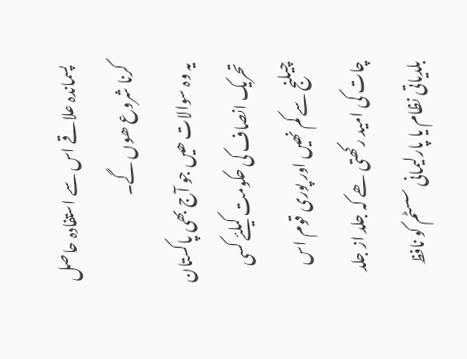پسماندہ علاقے اس سے استفادہ حاصل کرنا شروع ھوں گے۔
یہ وہ سوالات ھیں جو آج بھی پاکستان تحریک انصاف کی حکومت کیلئے کسی چیلنج سے کم نھیں اور پوری قوم اس چات کی امید رکھتی ھے کہ جلد از جلد بلدیاتی نظام یا پارلیمانی سسٹم کو نافظ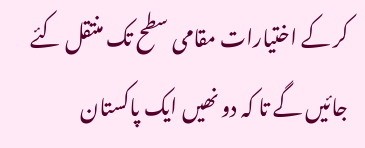کر کے اختیارات مقامی سطح تک منتقل کئے جائیں گے تا کہ دو نھیں ایک پاکستان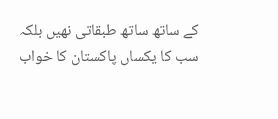کے ساتھ ساتھ طبقاتی نھیں بلکہ سب کا یکساں پاکستان کا خواب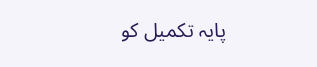پایہ تکمیل کو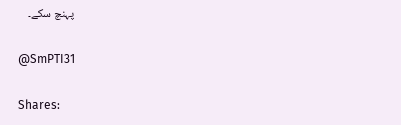پہنچ سکے۔

@SmPTI31

Shares: